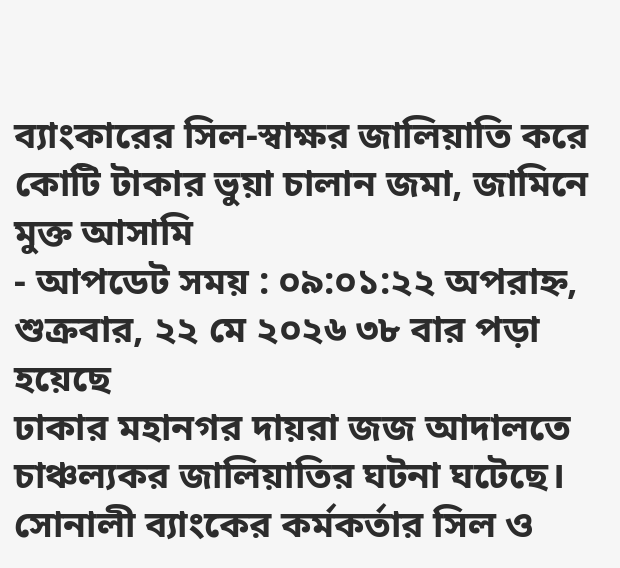ব্যাংকারের সিল-স্বাক্ষর জালিয়াতি করে কোটি টাকার ভুয়া চালান জমা, জামিনে মুক্ত আসামি
- আপডেট সময় : ০৯:০১:২২ অপরাহ্ন, শুক্রবার, ২২ মে ২০২৬ ৩৮ বার পড়া হয়েছে
ঢাকার মহানগর দায়রা জজ আদালতে চাঞ্চল্যকর জালিয়াতির ঘটনা ঘটেছে। সোনালী ব্যাংকের কর্মকর্তার সিল ও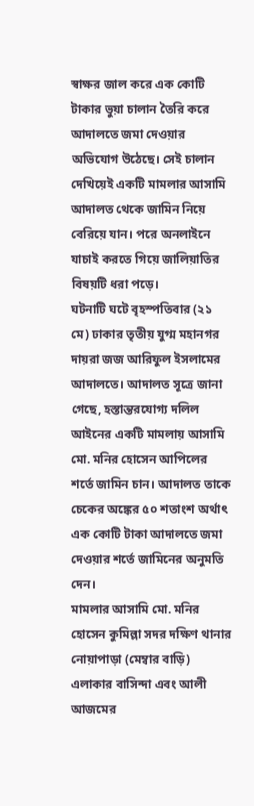স্বাক্ষর জাল করে এক কোটি টাকার ভুয়া চালান তৈরি করে আদালতে জমা দেওয়ার অভিযোগ উঠেছে। সেই চালান দেখিয়েই একটি মামলার আসামি আদালত থেকে জামিন নিয়ে বেরিয়ে যান। পরে অনলাইনে যাচাই করতে গিয়ে জালিয়াতির বিষয়টি ধরা পড়ে।
ঘটনাটি ঘটে বৃহস্পতিবার (২১ মে) ঢাকার তৃতীয় যুগ্ম মহানগর দায়রা জজ আরিফুল ইসলামের আদালতে। আদালত সূত্রে জানা গেছে, হস্তান্তরযোগ্য দলিল আইনের একটি মামলায় আসামি মো. মনির হোসেন আপিলের শর্তে জামিন চান। আদালত তাকে চেকের অঙ্কের ৫০ শতাংশ অর্থাৎ এক কোটি টাকা আদালতে জমা দেওয়ার শর্তে জামিনের অনুমতি দেন।
মামলার আসামি মো. মনির হোসেন কুমিল্লা সদর দক্ষিণ থানার নোয়াপাড়া (মেম্বার বাড়ি) এলাকার বাসিন্দা এবং আলী আজমের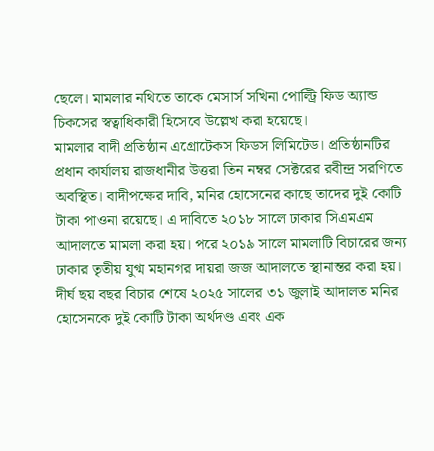ছেলে। মামলার নথিতে তাকে মেসার্স সখিনা পোল্ট্রি ফিড অ্যান্ড চিকসের স্বত্বাধিকারী হিসেবে উল্লেখ করা হয়েছে।
মামলার বাদী প্রতিষ্ঠান এগ্রোটেকস ফিডস লিমিটেড। প্রতিষ্ঠানটির প্রধান কার্যালয় রাজধানীর উত্তরা তিন নম্বর সেক্টরের রবীন্দ্র সরণিতে অবস্থিত। বাদীপক্ষের দাবি, মনির হোসেনের কাছে তাদের দুই কোটি টাকা পাওনা রয়েছে। এ দাবিতে ২০১৮ সালে ঢাকার সিএমএম আদালতে মামলা করা হয়। পরে ২০১৯ সালে মামলাটি বিচারের জন্য ঢাকার তৃতীয় যুগ্ম মহানগর দায়রা জজ আদালতে স্থানান্তর করা হয়।
দীর্ঘ ছয় বছর বিচার শেষে ২০২৫ সালের ৩১ জুলাই আদালত মনির হোসেনকে দুই কোটি টাকা অর্থদণ্ড এবং এক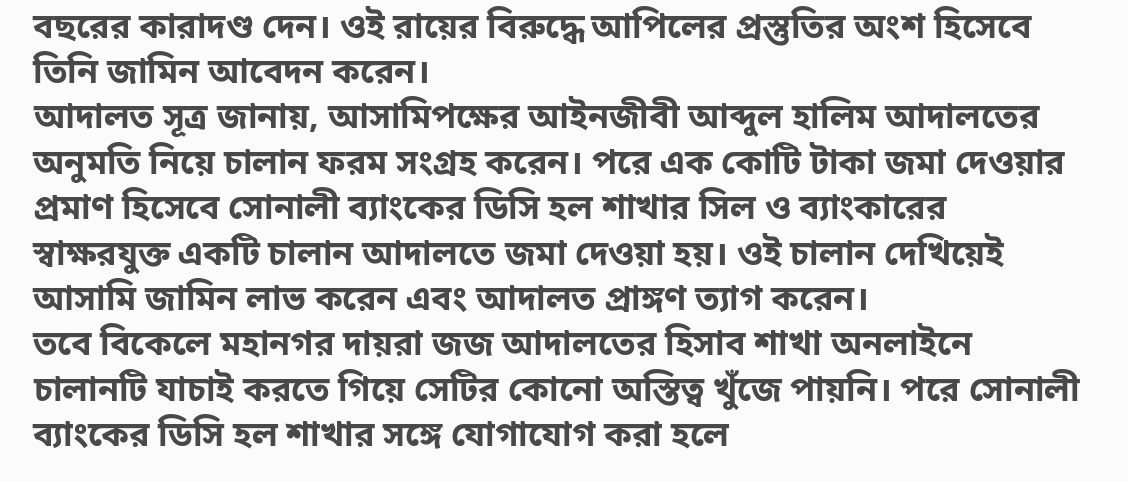বছরের কারাদণ্ড দেন। ওই রায়ের বিরুদ্ধে আপিলের প্রস্তুতির অংশ হিসেবে তিনি জামিন আবেদন করেন।
আদালত সূত্র জানায়, আসামিপক্ষের আইনজীবী আব্দুল হালিম আদালতের অনুমতি নিয়ে চালান ফরম সংগ্রহ করেন। পরে এক কোটি টাকা জমা দেওয়ার প্রমাণ হিসেবে সোনালী ব্যাংকের ডিসি হল শাখার সিল ও ব্যাংকারের স্বাক্ষরযুক্ত একটি চালান আদালতে জমা দেওয়া হয়। ওই চালান দেখিয়েই আসামি জামিন লাভ করেন এবং আদালত প্রাঙ্গণ ত্যাগ করেন।
তবে বিকেলে মহানগর দায়রা জজ আদালতের হিসাব শাখা অনলাইনে চালানটি যাচাই করতে গিয়ে সেটির কোনো অস্তিত্ব খুঁজে পায়নি। পরে সোনালী ব্যাংকের ডিসি হল শাখার সঙ্গে যোগাযোগ করা হলে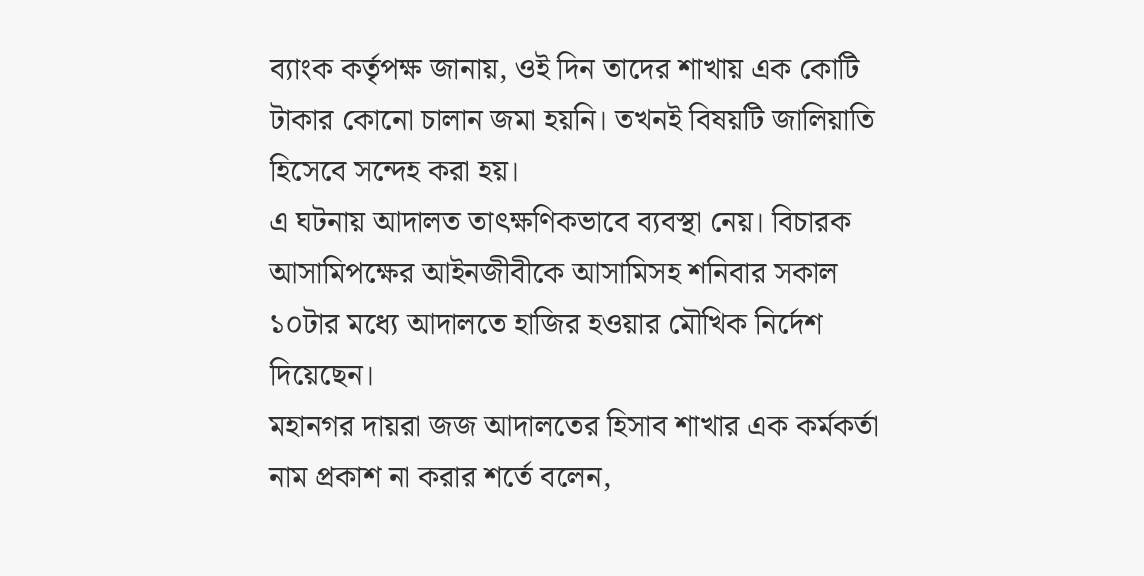ব্যাংক কর্তৃপক্ষ জানায়, ওই দিন তাদের শাখায় এক কোটি টাকার কোনো চালান জমা হয়নি। তখনই বিষয়টি জালিয়াতি হিসেবে সন্দেহ করা হয়।
এ ঘটনায় আদালত তাৎক্ষণিকভাবে ব্যবস্থা নেয়। বিচারক আসামিপক্ষের আইনজীবীকে আসামিসহ শনিবার সকাল ১০টার মধ্যে আদালতে হাজির হওয়ার মৌখিক নির্দেশ দিয়েছেন।
মহানগর দায়রা জজ আদালতের হিসাব শাখার এক কর্মকর্তা নাম প্রকাশ না করার শর্তে বলেন,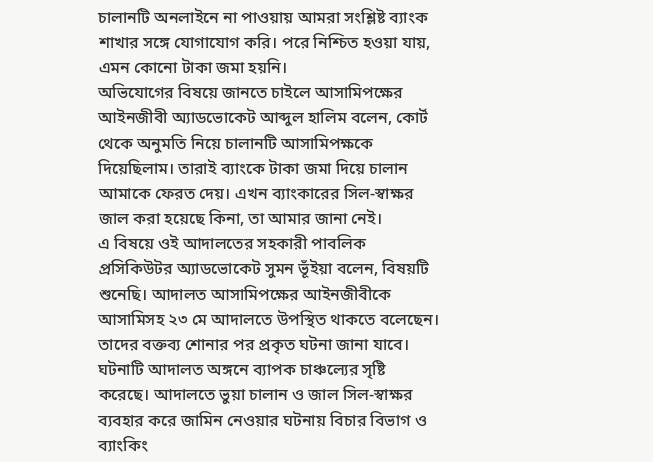চালানটি অনলাইনে না পাওয়ায় আমরা সংশ্লিষ্ট ব্যাংক শাখার সঙ্গে যোগাযোগ করি। পরে নিশ্চিত হওয়া যায়, এমন কোনো টাকা জমা হয়নি।
অভিযোগের বিষয়ে জানতে চাইলে আসামিপক্ষের আইনজীবী অ্যাডভোকেট আব্দুল হালিম বলেন, কোর্ট থেকে অনুমতি নিয়ে চালানটি আসামিপক্ষকে দিয়েছিলাম। তারাই ব্যাংকে টাকা জমা দিয়ে চালান আমাকে ফেরত দেয়। এখন ব্যাংকারের সিল-স্বাক্ষর জাল করা হয়েছে কিনা, তা আমার জানা নেই।
এ বিষয়ে ওই আদালতের সহকারী পাবলিক প্রসিকিউটর অ্যাডভোকেট সুমন ভূঁইয়া বলেন, বিষয়টি শুনেছি। আদালত আসামিপক্ষের আইনজীবীকে আসামিসহ ২৩ মে আদালতে উপস্থিত থাকতে বলেছেন। তাদের বক্তব্য শোনার পর প্রকৃত ঘটনা জানা যাবে।
ঘটনাটি আদালত অঙ্গনে ব্যাপক চাঞ্চল্যের সৃষ্টি করেছে। আদালতে ভুয়া চালান ও জাল সিল-স্বাক্ষর ব্যবহার করে জামিন নেওয়ার ঘটনায় বিচার বিভাগ ও ব্যাংকিং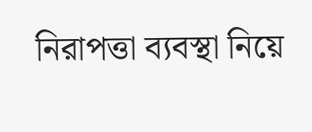নিরাপত্তা ব্যবস্থা নিয়ে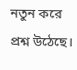নতুন করে প্রশ্ন উঠেছে।